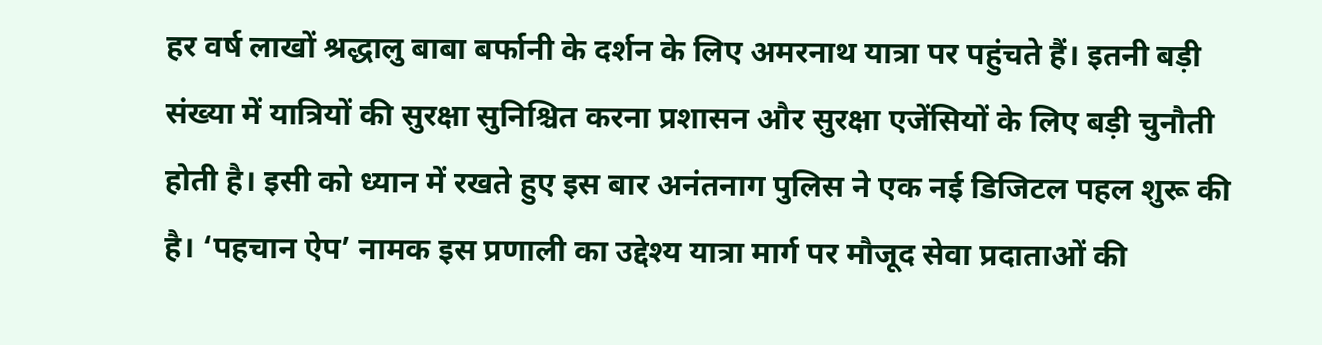हर वर्ष लाखों श्रद्धालु बाबा बर्फानी के दर्शन के लिए अमरनाथ यात्रा पर पहुंचते हैं। इतनी बड़ी संख्या में यात्रियों की सुरक्षा सुनिश्चित करना प्रशासन और सुरक्षा एजेंसियों के लिए बड़ी चुनौती होती है। इसी को ध्यान में रखते हुए इस बार अनंतनाग पुलिस ने एक नई डिजिटल पहल शुरू की है। ‘पहचान ऐप’ नामक इस प्रणाली का उद्देश्य यात्रा मार्ग पर मौजूद सेवा प्रदाताओं की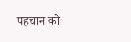पहचान को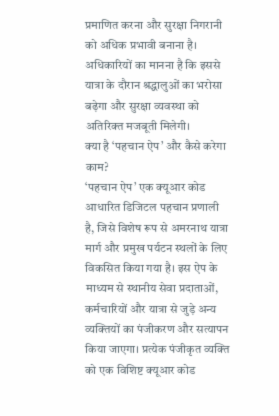प्रमाणित करना और सुरक्षा निगरानी को अधिक प्रभावी बनाना है। अधिकारियों का मानना है कि इससे यात्रा के दौरान श्रद्धालुओं का भरोसा बढ़ेगा और सुरक्षा व्यवस्था को अतिरिक्त मजबूती मिलेगी।
क्या है ‘पहचान ऐप’ और कैसे करेगा काम?
‘पहचान ऐप’ एक क्यूआर कोड आधारित डिजिटल पहचान प्रणाली है, जिसे विशेष रूप से अमरनाथ यात्रा मार्ग और प्रमुख पर्यटन स्थलों के लिए विकसित किया गया है। इस ऐप के माध्यम से स्थानीय सेवा प्रदाताओं, कर्मचारियों और यात्रा से जुड़े अन्य व्यक्तियों का पंजीकरण और सत्यापन किया जाएगा। प्रत्येक पंजीकृत व्यक्ति को एक विशिष्ट क्यूआर कोड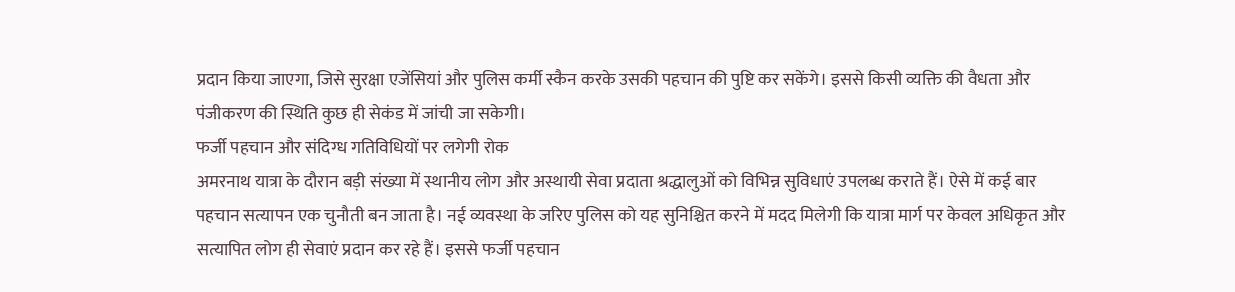प्रदान किया जाएगा, जिसे सुरक्षा एजेंसियां और पुलिस कर्मी स्कैन करके उसकी पहचान की पुष्टि कर सकेंगे। इससे किसी व्यक्ति की वैधता और पंजीकरण की स्थिति कुछ ही सेकंड में जांची जा सकेगी।
फर्जी पहचान और संदिग्ध गतिविधियों पर लगेगी रोक
अमरनाथ यात्रा के दौरान बड़ी संख्या में स्थानीय लोग और अस्थायी सेवा प्रदाता श्रद्धालुओं को विभिन्न सुविधाएं उपलब्ध कराते हैं। ऐसे में कई बार पहचान सत्यापन एक चुनौती बन जाता है। नई व्यवस्था के जरिए पुलिस को यह सुनिश्चित करने में मदद मिलेगी कि यात्रा मार्ग पर केवल अधिकृत और सत्यापित लोग ही सेवाएं प्रदान कर रहे हैं। इससे फर्जी पहचान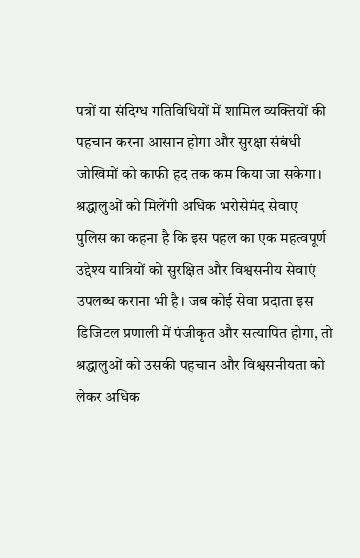पत्रों या संदिग्ध गतिविधियों में शामिल व्यक्तियों की पहचान करना आसान होगा और सुरक्षा संबंधी जोखिमों को काफी हद तक कम किया जा सकेगा।
श्रद्धालुओं को मिलेंगी अधिक भरोसेमंद सेवाए
पुलिस का कहना है कि इस पहल का एक महत्वपूर्ण उद्देश्य यात्रियों को सुरक्षित और विश्वसनीय सेवाएं उपलब्ध कराना भी है। जब कोई सेवा प्रदाता इस डिजिटल प्रणाली में पंजीकृत और सत्यापित होगा, तो श्रद्धालुओं को उसकी पहचान और विश्वसनीयता को लेकर अधिक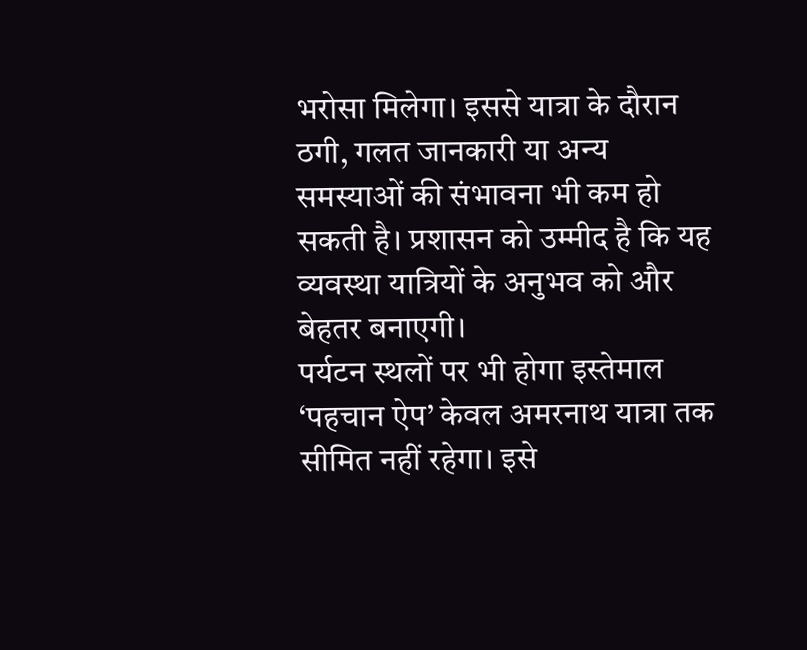भरोसा मिलेगा। इससे यात्रा के दौरान ठगी, गलत जानकारी या अन्य समस्याओं की संभावना भी कम हो सकती है। प्रशासन को उम्मीद है कि यह व्यवस्था यात्रियों के अनुभव को और बेहतर बनाएगी।
पर्यटन स्थलों पर भी होगा इस्तेमाल
‘पहचान ऐप’ केवल अमरनाथ यात्रा तक सीमित नहीं रहेगा। इसे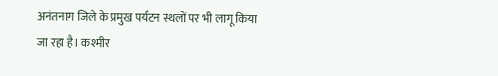अनंतनाग जिले के प्रमुख पर्यटन स्थलों पर भी लागू किया जा रहा है। कश्मीर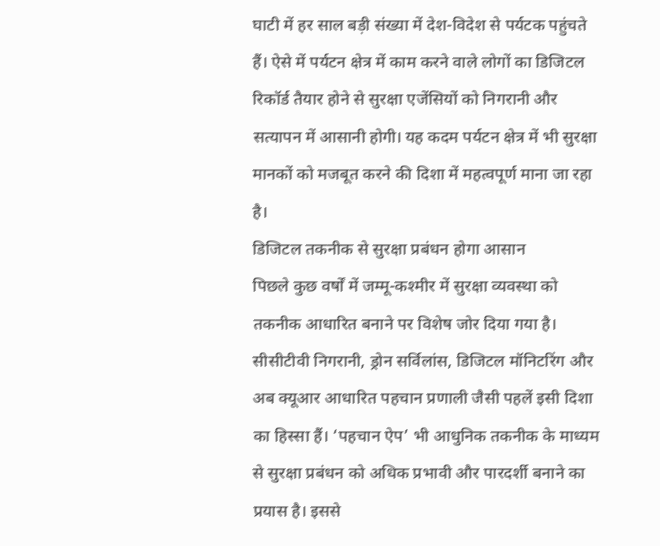घाटी में हर साल बड़ी संख्या में देश-विदेश से पर्यटक पहुंचते हैं। ऐसे में पर्यटन क्षेत्र में काम करने वाले लोगों का डिजिटल रिकॉर्ड तैयार होने से सुरक्षा एजेंसियों को निगरानी और सत्यापन में आसानी होगी। यह कदम पर्यटन क्षेत्र में भी सुरक्षा मानकों को मजबूत करने की दिशा में महत्वपूर्ण माना जा रहा है।
डिजिटल तकनीक से सुरक्षा प्रबंधन होगा आसान
पिछले कुछ वर्षों में जम्मू-कश्मीर में सुरक्षा व्यवस्था को तकनीक आधारित बनाने पर विशेष जोर दिया गया है। सीसीटीवी निगरानी, ड्रोन सर्विलांस, डिजिटल मॉनिटरिंग और अब क्यूआर आधारित पहचान प्रणाली जैसी पहलें इसी दिशा का हिस्सा हैं। ‘पहचान ऐप’ भी आधुनिक तकनीक के माध्यम से सुरक्षा प्रबंधन को अधिक प्रभावी और पारदर्शी बनाने का प्रयास है। इससे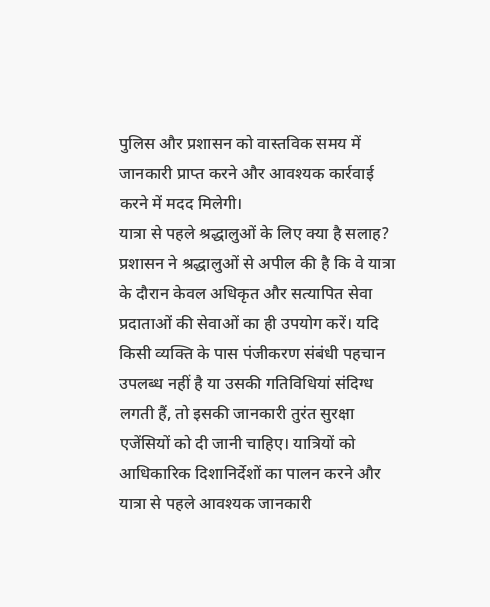पुलिस और प्रशासन को वास्तविक समय में जानकारी प्राप्त करने और आवश्यक कार्रवाई करने में मदद मिलेगी।
यात्रा से पहले श्रद्धालुओं के लिए क्या है सलाह?
प्रशासन ने श्रद्धालुओं से अपील की है कि वे यात्रा के दौरान केवल अधिकृत और सत्यापित सेवा प्रदाताओं की सेवाओं का ही उपयोग करें। यदि किसी व्यक्ति के पास पंजीकरण संबंधी पहचान उपलब्ध नहीं है या उसकी गतिविधियां संदिग्ध लगती हैं, तो इसकी जानकारी तुरंत सुरक्षा एजेंसियों को दी जानी चाहिए। यात्रियों को आधिकारिक दिशानिर्देशों का पालन करने और यात्रा से पहले आवश्यक जानकारी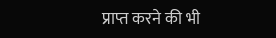प्राप्त करने की भी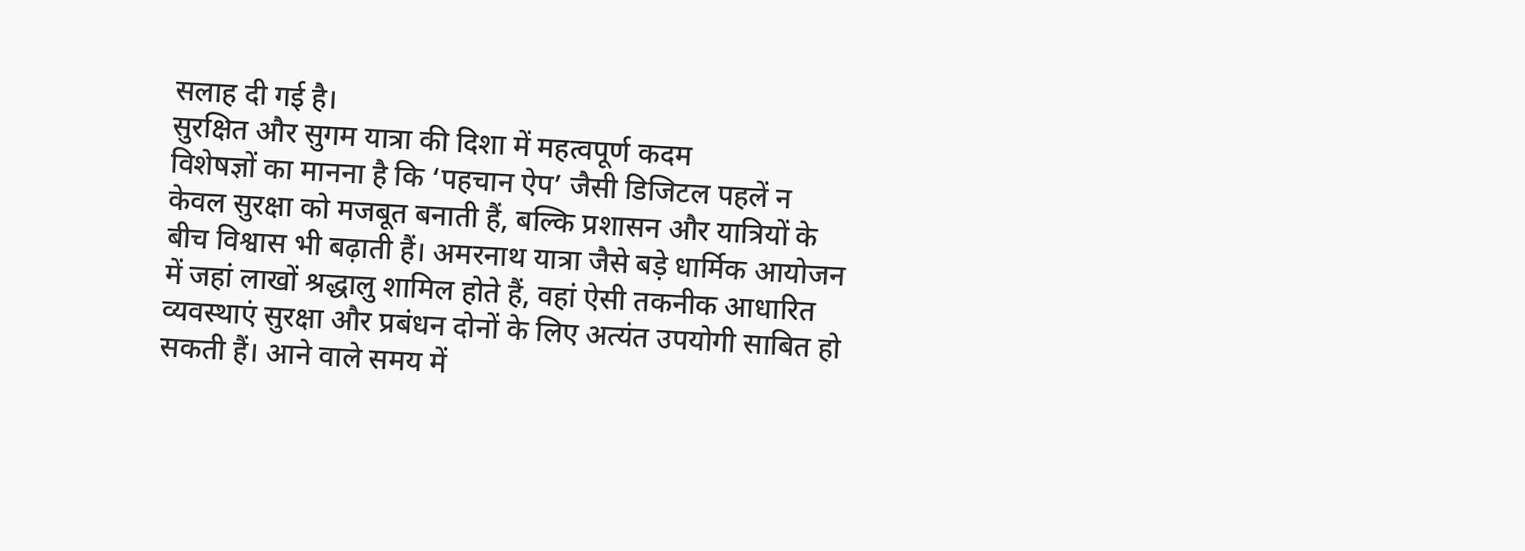सलाह दी गई है।
सुरक्षित और सुगम यात्रा की दिशा में महत्वपूर्ण कदम
विशेषज्ञों का मानना है कि ‘पहचान ऐप’ जैसी डिजिटल पहलें न केवल सुरक्षा को मजबूत बनाती हैं, बल्कि प्रशासन और यात्रियों के बीच विश्वास भी बढ़ाती हैं। अमरनाथ यात्रा जैसे बड़े धार्मिक आयोजन में जहां लाखों श्रद्धालु शामिल होते हैं, वहां ऐसी तकनीक आधारित व्यवस्थाएं सुरक्षा और प्रबंधन दोनों के लिए अत्यंत उपयोगी साबित हो सकती हैं। आने वाले समय में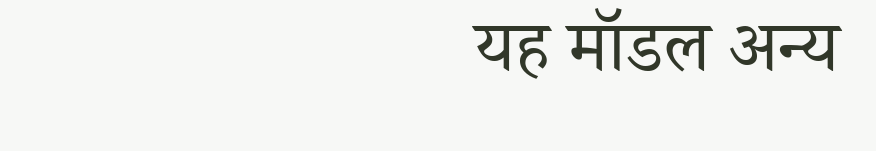यह मॉडल अन्य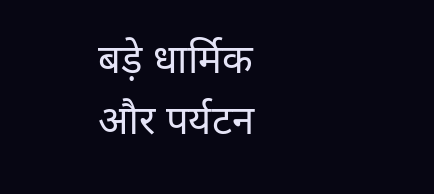बड़े धार्मिक और पर्यटन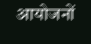आयोजनों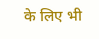के लिए भी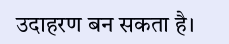उदाहरण बन सकता है।